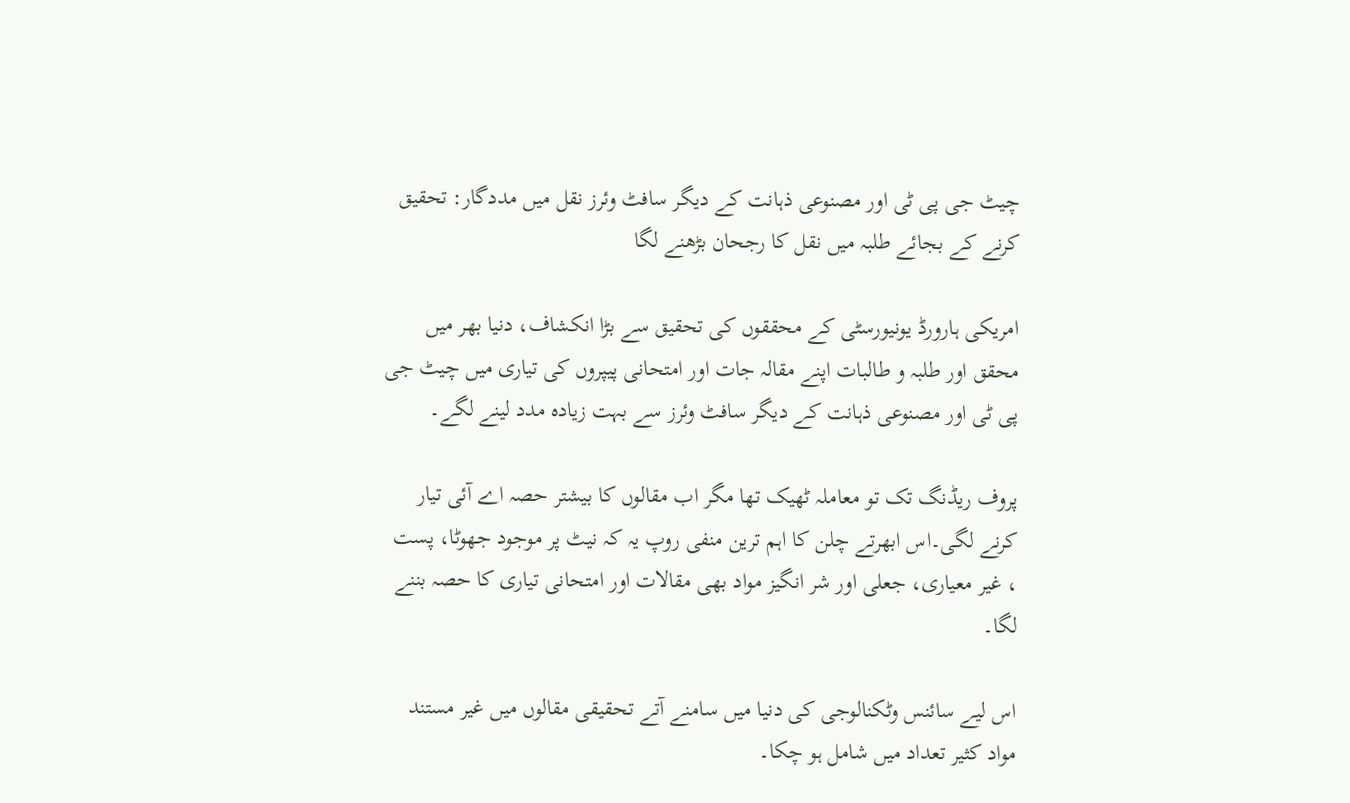چیٹ جی پی ٹی اور مصنوعی ذہانت کے دیگر سافٹ وئرز نقل میں مددگار: تحقیق کرنے کے بجائے طلبہ میں نقل کا رجحان بڑھنے لگا

امریکی ہارورڈ یونیورسٹی کے محققوں کی تحقیق سے بڑا انکشاف، دنیا بھر میں محقق اور طلبہ و طالبات اپنے مقالہ جات اور امتحانی پیپروں کی تیاری میں چیٹ جی پی ٹی اور مصنوعی ذہانت کے دیگر سافٹ وئرز سے بہت زیادہ مدد لینے لگے۔

پروف ریڈنگ تک تو معاملہ ٹھیک تھا مگر اب مقالوں کا بیشتر حصہ اے آئی تیار کرنے لگی۔اس ابھرتے چلن کا اہم ترین منفی روپ یہ کہ نیٹ پر موجود جھوٹا، پست ، غیر معیاری، جعلی اور شر انگیز مواد بھی مقالات اور امتحانی تیاری کا حصہ بننے لگا۔

اس لیے سائنس وٹکنالوجی کی دنیا میں سامنے آتے تحقیقی مقالوں میں غیر مستند مواد کثیر تعداد میں شامل ہو چکا۔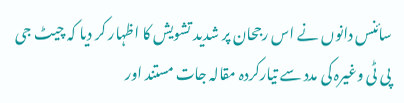سائنس دانوں نے اس رجحان پر شدید تشویش کا اظہار کر دیا کہ چیٹ جی پی ٹی وغیرہ کی مدد سے تیارکردہ مقالہ جات مستند اور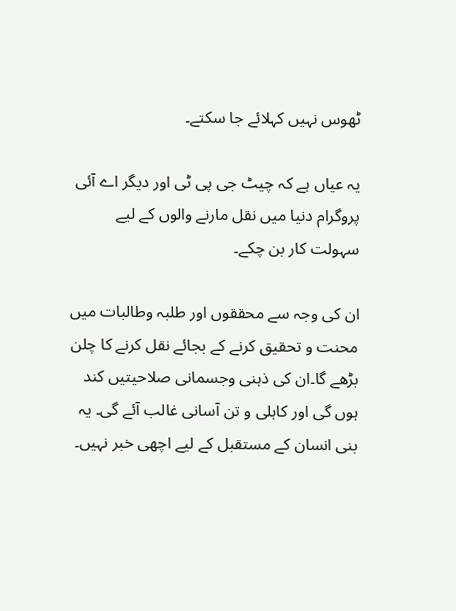ٹھوس نہیں کہلائے جا سکتے۔

یہ عیاں ہے کہ چیٹ جی پی ٹی اور دیگر اے آئی پروگرام دنیا میں نقل مارنے والوں کے لیے سہولت کار بن چکے۔

ان کی وجہ سے محققوں اور طلبہ وطالبات میں محنت و تحقیق کرنے کے بجائے نقل کرنے کا چلن بڑھے گا۔ان کی ذہنی وجسمانی صلاحیتیں کند ہوں گی اور کاہلی و تن آسانی غالب آئے گی۔ یہ بنی انسان کے مستقبل کے لیے اچھی خبر نہیں۔